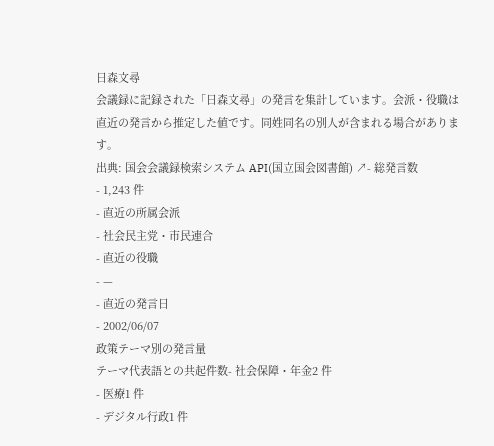日森文尋
会議録に記録された「日森文尋」の発言を集計しています。会派・役職は直近の発言から推定した値です。同姓同名の別人が含まれる場合があります。
出典: 国会会議録検索システム API(国立国会図書館) ↗- 総発言数
- 1,243 件
- 直近の所属会派
- 社会民主党・市民連合
- 直近の役職
- —
- 直近の発言日
- 2002/06/07
政策テーマ別の発言量
テーマ代表語との共起件数- 社会保障・年金2 件
- 医療1 件
- デジタル行政1 件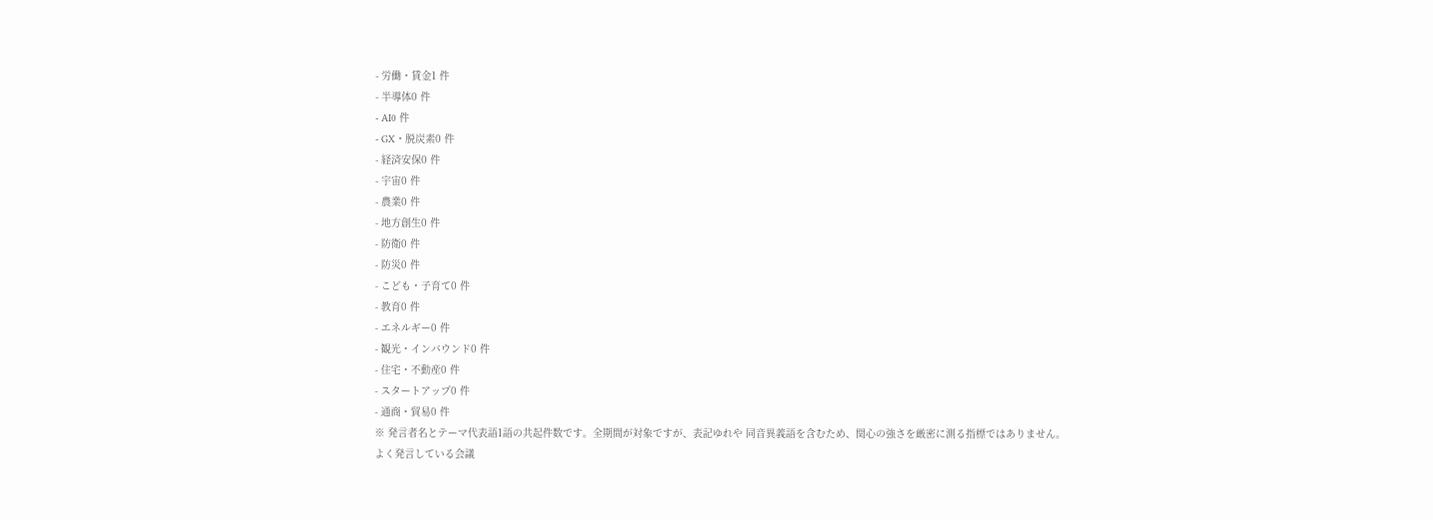- 労働・賃金1 件
- 半導体0 件
- AI0 件
- GX・脱炭素0 件
- 経済安保0 件
- 宇宙0 件
- 農業0 件
- 地方創生0 件
- 防衛0 件
- 防災0 件
- こども・子育て0 件
- 教育0 件
- エネルギー0 件
- 観光・インバウンド0 件
- 住宅・不動産0 件
- スタートアップ0 件
- 通商・貿易0 件
※ 発言者名とテーマ代表語1語の共起件数です。全期間が対象ですが、表記ゆれや 同音異義語を含むため、関心の強さを厳密に測る指標ではありません。
よく発言している会議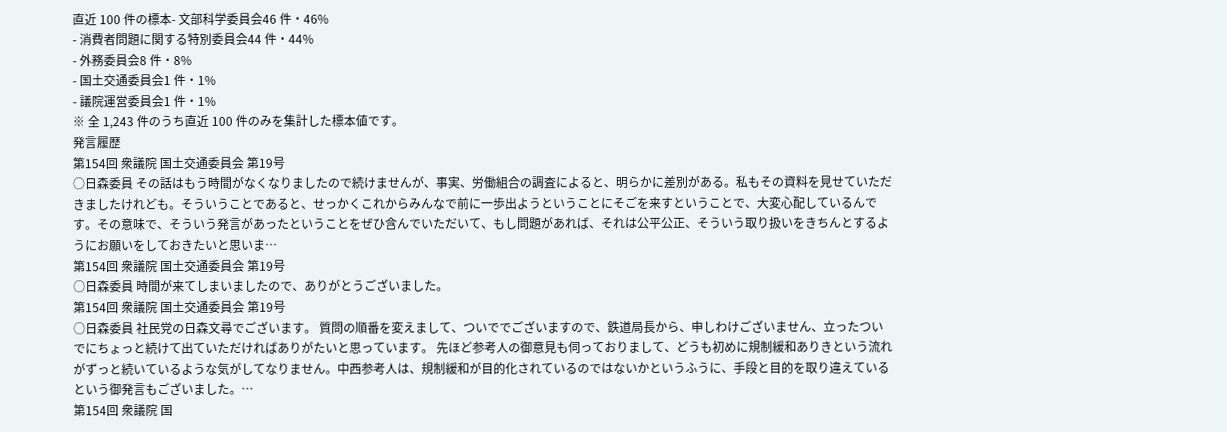直近 100 件の標本- 文部科学委員会46 件・46%
- 消費者問題に関する特別委員会44 件・44%
- 外務委員会8 件・8%
- 国土交通委員会1 件・1%
- 議院運営委員会1 件・1%
※ 全 1,243 件のうち直近 100 件のみを集計した標本値です。
発言履歴
第154回 衆議院 国土交通委員会 第19号
○日森委員 その話はもう時間がなくなりましたので続けませんが、事実、労働組合の調査によると、明らかに差別がある。私もその資料を見せていただきましたけれども。そういうことであると、せっかくこれからみんなで前に一歩出ようということにそごを来すということで、大変心配しているんです。その意味で、そういう発言があったということをぜひ含んでいただいて、もし問題があれば、それは公平公正、そういう取り扱いをきちんとするようにお願いをしておきたいと思いま…
第154回 衆議院 国土交通委員会 第19号
○日森委員 時間が来てしまいましたので、ありがとうございました。
第154回 衆議院 国土交通委員会 第19号
○日森委員 社民党の日森文尋でございます。 質問の順番を変えまして、ついででございますので、鉄道局長から、申しわけございません、立ったついでにちょっと続けて出ていただければありがたいと思っています。 先ほど参考人の御意見も伺っておりまして、どうも初めに規制緩和ありきという流れがずっと続いているような気がしてなりません。中西参考人は、規制緩和が目的化されているのではないかというふうに、手段と目的を取り違えているという御発言もございました。…
第154回 衆議院 国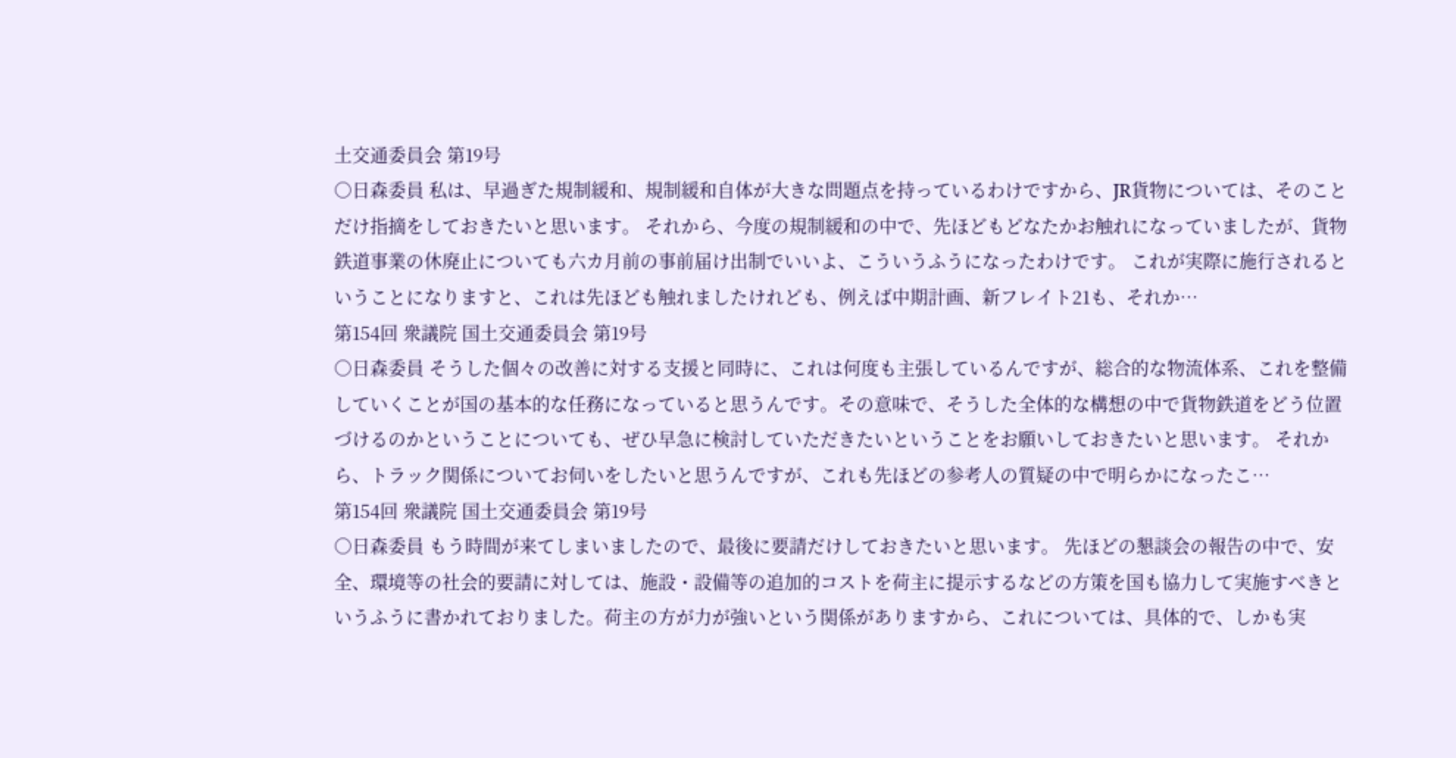土交通委員会 第19号
○日森委員 私は、早過ぎた規制緩和、規制緩和自体が大きな問題点を持っているわけですから、JR貨物については、そのことだけ指摘をしておきたいと思います。 それから、今度の規制緩和の中で、先ほどもどなたかお触れになっていましたが、貨物鉄道事業の休廃止についても六カ月前の事前届け出制でいいよ、こういうふうになったわけです。 これが実際に施行されるということになりますと、これは先ほども触れましたけれども、例えば中期計画、新フレイト21も、それか…
第154回 衆議院 国土交通委員会 第19号
○日森委員 そうした個々の改善に対する支援と同時に、これは何度も主張しているんですが、総合的な物流体系、これを整備していくことが国の基本的な任務になっていると思うんです。その意味で、そうした全体的な構想の中で貨物鉄道をどう位置づけるのかということについても、ぜひ早急に検討していただきたいということをお願いしておきたいと思います。 それから、トラック関係についてお伺いをしたいと思うんですが、これも先ほどの参考人の質疑の中で明らかになったこ…
第154回 衆議院 国土交通委員会 第19号
○日森委員 もう時間が来てしまいましたので、最後に要請だけしておきたいと思います。 先ほどの懇談会の報告の中で、安全、環境等の社会的要請に対しては、施設・設備等の追加的コストを荷主に提示するなどの方策を国も協力して実施すべきというふうに書かれておりました。荷主の方が力が強いという関係がありますから、これについては、具体的で、しかも実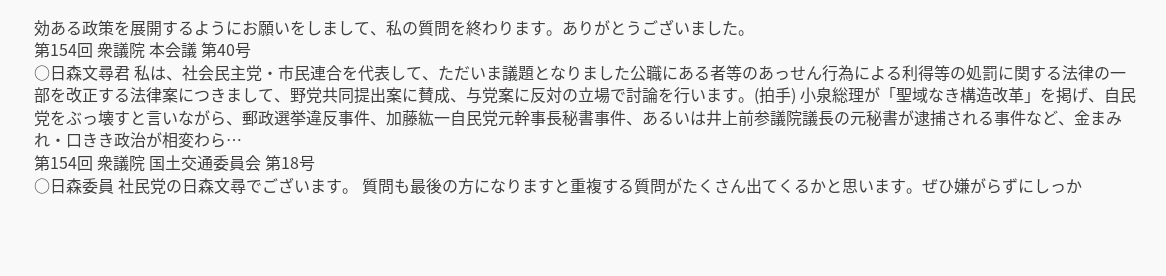効ある政策を展開するようにお願いをしまして、私の質問を終わります。ありがとうございました。
第154回 衆議院 本会議 第40号
○日森文尋君 私は、社会民主党・市民連合を代表して、ただいま議題となりました公職にある者等のあっせん行為による利得等の処罰に関する法律の一部を改正する法律案につきまして、野党共同提出案に賛成、与党案に反対の立場で討論を行います。(拍手) 小泉総理が「聖域なき構造改革」を掲げ、自民党をぶっ壊すと言いながら、郵政選挙違反事件、加藤紘一自民党元幹事長秘書事件、あるいは井上前参議院議長の元秘書が逮捕される事件など、金まみれ・口きき政治が相変わら…
第154回 衆議院 国土交通委員会 第18号
○日森委員 社民党の日森文尋でございます。 質問も最後の方になりますと重複する質問がたくさん出てくるかと思います。ぜひ嫌がらずにしっか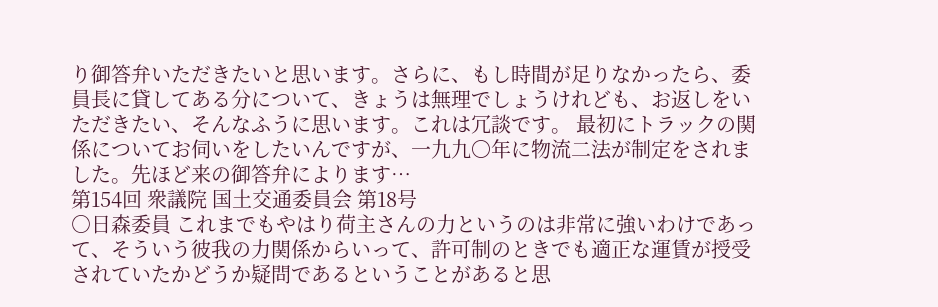り御答弁いただきたいと思います。さらに、もし時間が足りなかったら、委員長に貸してある分について、きょうは無理でしょうけれども、お返しをいただきたい、そんなふうに思います。これは冗談です。 最初にトラックの関係についてお伺いをしたいんですが、一九九〇年に物流二法が制定をされました。先ほど来の御答弁によります…
第154回 衆議院 国土交通委員会 第18号
○日森委員 これまでもやはり荷主さんの力というのは非常に強いわけであって、そういう彼我の力関係からいって、許可制のときでも適正な運賃が授受されていたかどうか疑問であるということがあると思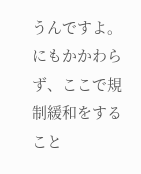うんですよ。にもかかわらず、ここで規制緩和をすること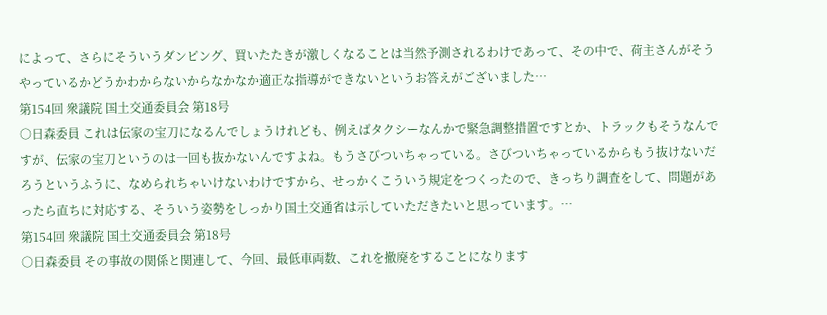によって、さらにそういうダンピング、買いたたきが激しくなることは当然予測されるわけであって、その中で、荷主さんがそうやっているかどうかわからないからなかなか適正な指導ができないというお答えがございました…
第154回 衆議院 国土交通委員会 第18号
○日森委員 これは伝家の宝刀になるんでしょうけれども、例えばタクシーなんかで緊急調整措置ですとか、トラックもそうなんですが、伝家の宝刀というのは一回も抜かないんですよね。もうさびついちゃっている。さびついちゃっているからもう抜けないだろうというふうに、なめられちゃいけないわけですから、せっかくこういう規定をつくったので、きっちり調査をして、問題があったら直ちに対応する、そういう姿勢をしっかり国土交通省は示していただきたいと思っています。…
第154回 衆議院 国土交通委員会 第18号
○日森委員 その事故の関係と関連して、今回、最低車両数、これを撤廃をすることになります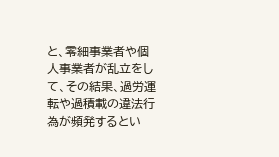と、零細事業者や個人事業者が乱立をして、その結果、過労運転や過積載の違法行為が頻発するとい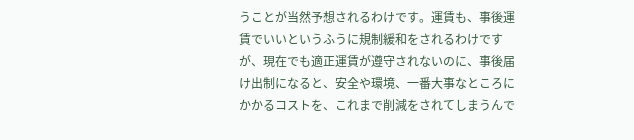うことが当然予想されるわけです。運賃も、事後運賃でいいというふうに規制緩和をされるわけですが、現在でも適正運賃が遵守されないのに、事後届け出制になると、安全や環境、一番大事なところにかかるコストを、これまで削減をされてしまうんで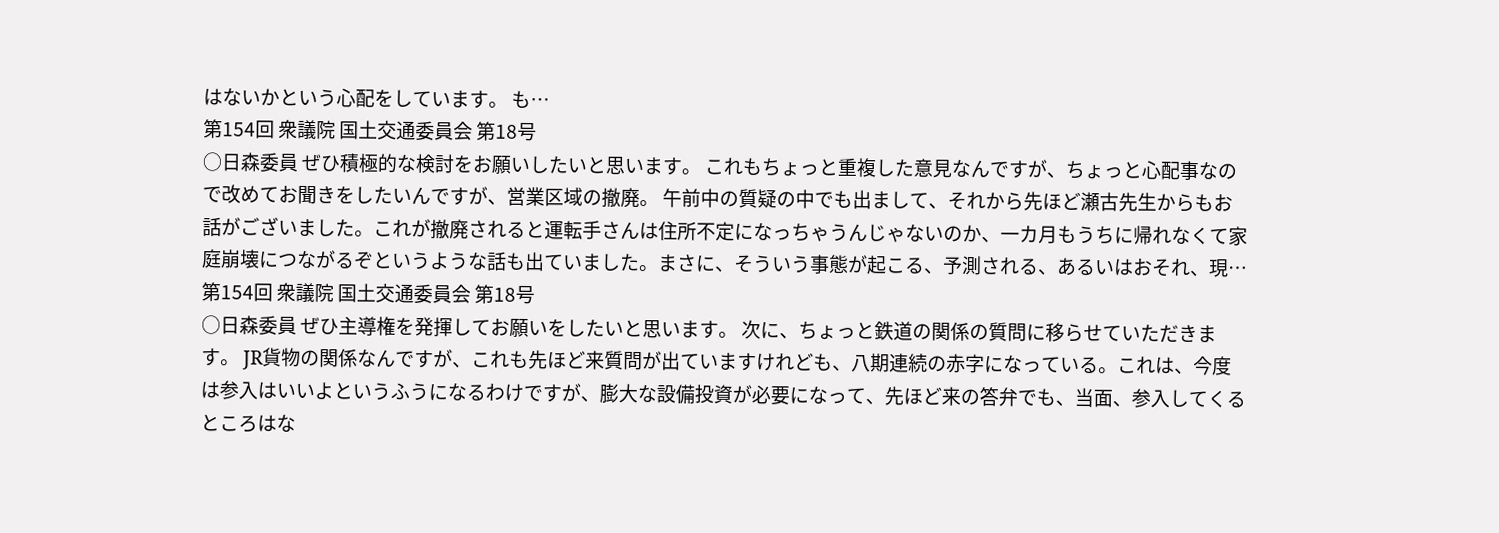はないかという心配をしています。 も…
第154回 衆議院 国土交通委員会 第18号
○日森委員 ぜひ積極的な検討をお願いしたいと思います。 これもちょっと重複した意見なんですが、ちょっと心配事なので改めてお聞きをしたいんですが、営業区域の撤廃。 午前中の質疑の中でも出まして、それから先ほど瀬古先生からもお話がございました。これが撤廃されると運転手さんは住所不定になっちゃうんじゃないのか、一カ月もうちに帰れなくて家庭崩壊につながるぞというような話も出ていました。まさに、そういう事態が起こる、予測される、あるいはおそれ、現…
第154回 衆議院 国土交通委員会 第18号
○日森委員 ぜひ主導権を発揮してお願いをしたいと思います。 次に、ちょっと鉄道の関係の質問に移らせていただきます。 JR貨物の関係なんですが、これも先ほど来質問が出ていますけれども、八期連続の赤字になっている。これは、今度は参入はいいよというふうになるわけですが、膨大な設備投資が必要になって、先ほど来の答弁でも、当面、参入してくるところはな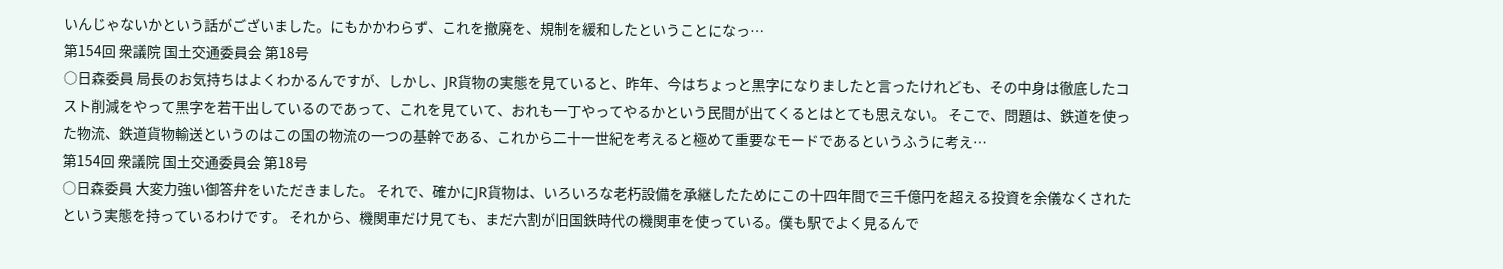いんじゃないかという話がございました。にもかかわらず、これを撤廃を、規制を緩和したということになっ…
第154回 衆議院 国土交通委員会 第18号
○日森委員 局長のお気持ちはよくわかるんですが、しかし、JR貨物の実態を見ていると、昨年、今はちょっと黒字になりましたと言ったけれども、その中身は徹底したコスト削減をやって黒字を若干出しているのであって、これを見ていて、おれも一丁やってやるかという民間が出てくるとはとても思えない。 そこで、問題は、鉄道を使った物流、鉄道貨物輸送というのはこの国の物流の一つの基幹である、これから二十一世紀を考えると極めて重要なモードであるというふうに考え…
第154回 衆議院 国土交通委員会 第18号
○日森委員 大変力強い御答弁をいただきました。 それで、確かにJR貨物は、いろいろな老朽設備を承継したためにこの十四年間で三千億円を超える投資を余儀なくされたという実態を持っているわけです。 それから、機関車だけ見ても、まだ六割が旧国鉄時代の機関車を使っている。僕も駅でよく見るんで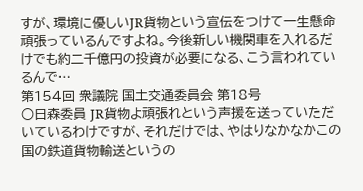すが、環境に優しいJR貨物という宣伝をつけて一生懸命頑張っているんですよね。今後新しい機関車を入れるだけでも約二千億円の投資が必要になる、こう言われているんで…
第154回 衆議院 国土交通委員会 第18号
○日森委員 JR貨物よ頑張れという声援を送っていただいているわけですが、それだけでは、やはりなかなかこの国の鉄道貨物輸送というの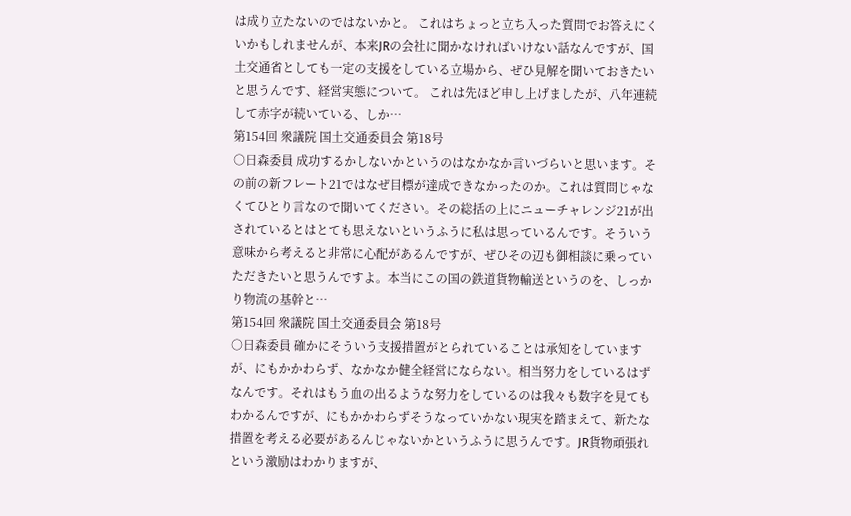は成り立たないのではないかと。 これはちょっと立ち入った質問でお答えにくいかもしれませんが、本来JRの会社に聞かなければいけない話なんですが、国土交通省としても一定の支援をしている立場から、ぜひ見解を聞いておきたいと思うんです、経営実態について。 これは先ほど申し上げましたが、八年連続して赤字が続いている、しか…
第154回 衆議院 国土交通委員会 第18号
○日森委員 成功するかしないかというのはなかなか言いづらいと思います。その前の新フレート21ではなぜ目標が達成できなかったのか。これは質問じゃなくてひとり言なので聞いてください。その総括の上にニューチャレンジ21が出されているとはとても思えないというふうに私は思っているんです。そういう意味から考えると非常に心配があるんですが、ぜひその辺も御相談に乗っていただきたいと思うんですよ。本当にこの国の鉄道貨物輸送というのを、しっかり物流の基幹と…
第154回 衆議院 国土交通委員会 第18号
○日森委員 確かにそういう支援措置がとられていることは承知をしていますが、にもかかわらず、なかなか健全経営にならない。相当努力をしているはずなんです。それはもう血の出るような努力をしているのは我々も数字を見てもわかるんですが、にもかかわらずそうなっていかない現実を踏まえて、新たな措置を考える必要があるんじゃないかというふうに思うんです。JR貨物頑張れという激励はわかりますが、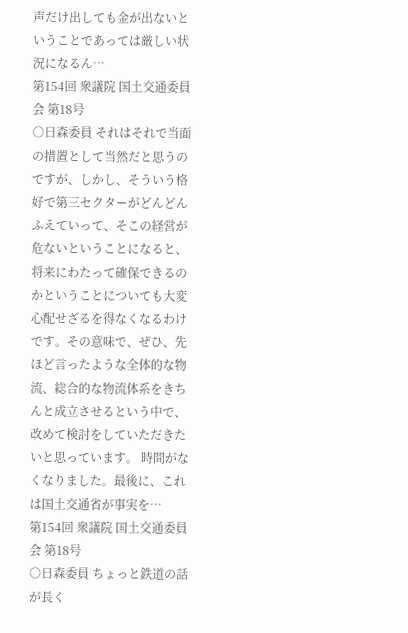声だけ出しても金が出ないということであっては厳しい状況になるん…
第154回 衆議院 国土交通委員会 第18号
○日森委員 それはそれで当面の措置として当然だと思うのですが、しかし、そういう格好で第三セクターがどんどんふえていって、そこの経営が危ないということになると、将来にわたって確保できるのかということについても大変心配せざるを得なくなるわけです。その意味で、ぜひ、先ほど言ったような全体的な物流、総合的な物流体系をきちんと成立させるという中で、改めて検討をしていただきたいと思っています。 時間がなくなりました。最後に、これは国土交通省が事実を…
第154回 衆議院 国土交通委員会 第18号
○日森委員 ちょっと鉄道の話が長く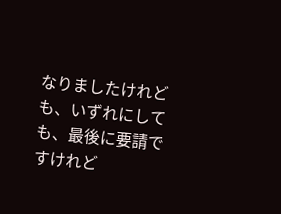なりましたけれども、いずれにしても、最後に要請ですけれど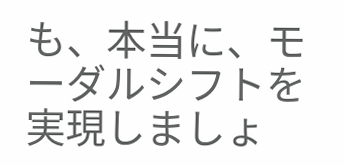も、本当に、モーダルシフトを実現しましょ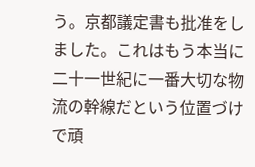う。京都議定書も批准をしました。これはもう本当に二十一世紀に一番大切な物流の幹線だという位置づけで頑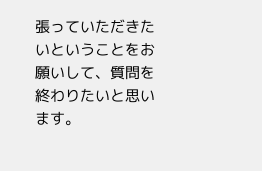張っていただきたいということをお願いして、質問を終わりたいと思います。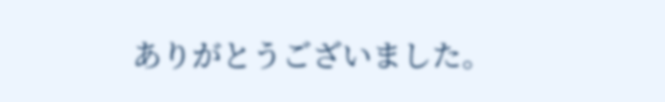ありがとうございました。